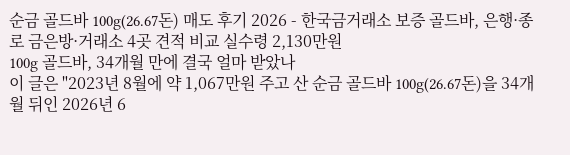순금 골드바 100g(26.67돈) 매도 후기 2026 - 한국금거래소 보증 골드바, 은행·종로 금은방·거래소 4곳 견적 비교 실수령 2,130만원
100g 골드바, 34개월 만에 결국 얼마 받았나
이 글은 "2023년 8월에 약 1,067만원 주고 산 순금 골드바 100g(26.67돈)을 34개월 뒤인 2026년 6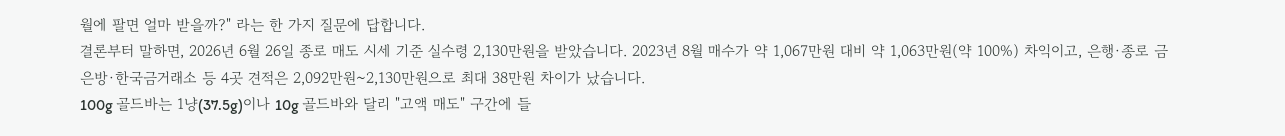월에 팔면 얼마 받을까?" 라는 한 가지 질문에 답합니다.
결론부터 말하면, 2026년 6월 26일 종로 매도 시세 기준 실수령 2,130만원을 받았습니다. 2023년 8월 매수가 약 1,067만원 대비 약 1,063만원(약 100%) 차익이고, 은행·종로 금은방·한국금거래소 등 4곳 견적은 2,092만원~2,130만원으로 최대 38만원 차이가 났습니다.
100g 골드바는 1냥(37.5g)이나 10g 골드바와 달리 "고액 매도" 구간에 들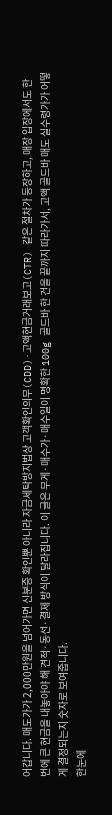어갑니다. 매도가가 2,000만원을 넘어가면 신분증 확인뿐 아니라 자금세탁방지법상 고객확인의무(CDD)·고액현금거래보고(CTR) 같은 절차가 등장하고, 매장 입장에서도 한 번에 큰 현금을 내놓아야 해 견적·동선·결제 방식이 달라집니다. 이 글은 무게·매수가·매수일이 명확한 100g 골드바 한 건을 끝까지 따라가서, 고액 골드바 매도 실수령가가 어떻게 결정되는지 숫자로 보여줍니다.
한눈에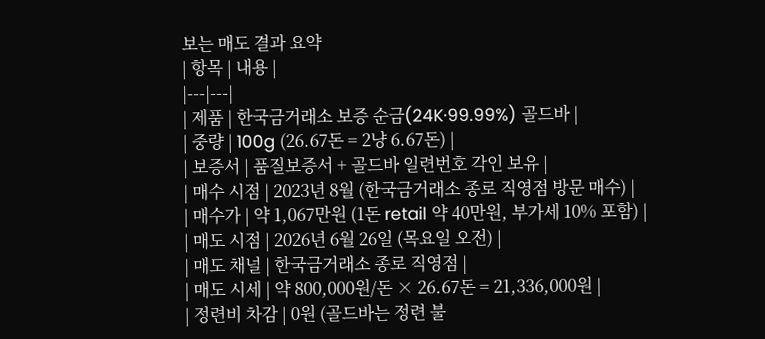보는 매도 결과 요약
| 항목 | 내용 |
|---|---|
| 제품 | 한국금거래소 보증 순금(24K·99.99%) 골드바 |
| 중량 | 100g (26.67돈 = 2냥 6.67돈) |
| 보증서 | 품질보증서 + 골드바 일련번호 각인 보유 |
| 매수 시점 | 2023년 8월 (한국금거래소 종로 직영점 방문 매수) |
| 매수가 | 약 1,067만원 (1돈 retail 약 40만원, 부가세 10% 포함) |
| 매도 시점 | 2026년 6월 26일 (목요일 오전) |
| 매도 채널 | 한국금거래소 종로 직영점 |
| 매도 시세 | 약 800,000원/돈 × 26.67돈 = 21,336,000원 |
| 정련비 차감 | 0원 (골드바는 정련 불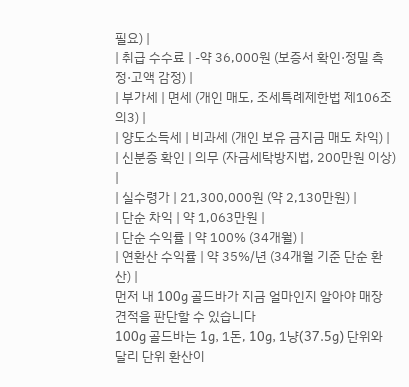필요) |
| 취급 수수료 | -약 36,000원 (보증서 확인·정밀 측정·고액 감정) |
| 부가세 | 면세 (개인 매도, 조세특례제한법 제106조의3) |
| 양도소득세 | 비과세 (개인 보유 금지금 매도 차익) |
| 신분증 확인 | 의무 (자금세탁방지법, 200만원 이상) |
| 실수령가 | 21,300,000원 (약 2,130만원) |
| 단순 차익 | 약 1,063만원 |
| 단순 수익률 | 약 100% (34개월) |
| 연환산 수익률 | 약 35%/년 (34개월 기준 단순 환산) |
먼저 내 100g 골드바가 지금 얼마인지 알아야 매장 견적을 판단할 수 있습니다
100g 골드바는 1g, 1돈, 10g, 1냥(37.5g) 단위와 달리 단위 환산이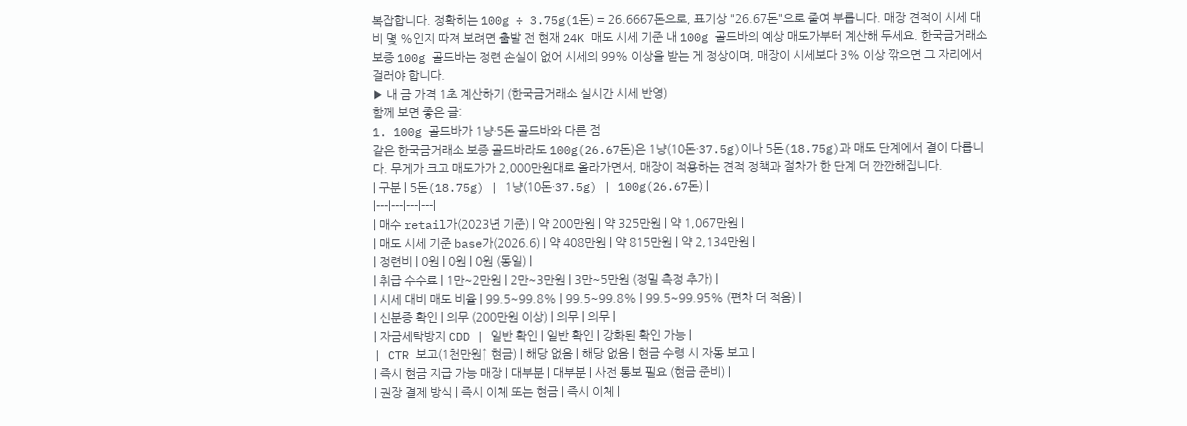복잡합니다. 정확히는 100g ÷ 3.75g(1돈) = 26.6667돈으로, 표기상 "26.67돈"으로 줄여 부릅니다. 매장 견적이 시세 대비 몇 %인지 따져 보려면 출발 전 현재 24K 매도 시세 기준 내 100g 골드바의 예상 매도가부터 계산해 두세요. 한국금거래소 보증 100g 골드바는 정련 손실이 없어 시세의 99% 이상을 받는 게 정상이며, 매장이 시세보다 3% 이상 깎으면 그 자리에서 걸러야 합니다.
▶ 내 금 가격 1초 계산하기 (한국금거래소 실시간 시세 반영)
함께 보면 좋은 글:
1. 100g 골드바가 1냥·5돈 골드바와 다른 점
같은 한국금거래소 보증 골드바라도 100g(26.67돈)은 1냥(10돈·37.5g)이나 5돈(18.75g)과 매도 단계에서 결이 다릅니다. 무게가 크고 매도가가 2,000만원대로 올라가면서, 매장이 적용하는 견적 정책과 절차가 한 단계 더 깐깐해집니다.
| 구분 | 5돈(18.75g) | 1냥(10돈·37.5g) | 100g(26.67돈) |
|---|---|---|---|
| 매수 retail가(2023년 기준) | 약 200만원 | 약 325만원 | 약 1,067만원 |
| 매도 시세 기준 base가(2026.6) | 약 408만원 | 약 815만원 | 약 2,134만원 |
| 정련비 | 0원 | 0원 | 0원 (동일) |
| 취급 수수료 | 1만~2만원 | 2만~3만원 | 3만~5만원 (정밀 측정 추가) |
| 시세 대비 매도 비율 | 99.5~99.8% | 99.5~99.8% | 99.5~99.95% (편차 더 적음) |
| 신분증 확인 | 의무 (200만원 이상) | 의무 | 의무 |
| 자금세탁방지 CDD | 일반 확인 | 일반 확인 | 강화된 확인 가능 |
| CTR 보고(1천만원↑ 현금) | 해당 없음 | 해당 없음 | 현금 수령 시 자동 보고 |
| 즉시 현금 지급 가능 매장 | 대부분 | 대부분 | 사전 통보 필요 (현금 준비) |
| 권장 결제 방식 | 즉시 이체 또는 현금 | 즉시 이체 |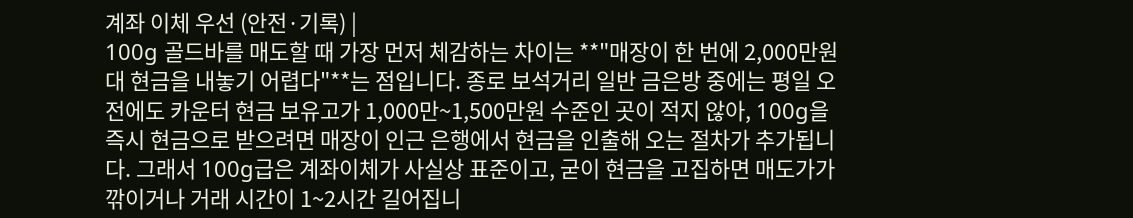계좌 이체 우선 (안전·기록) |
100g 골드바를 매도할 때 가장 먼저 체감하는 차이는 **"매장이 한 번에 2,000만원대 현금을 내놓기 어렵다"**는 점입니다. 종로 보석거리 일반 금은방 중에는 평일 오전에도 카운터 현금 보유고가 1,000만~1,500만원 수준인 곳이 적지 않아, 100g을 즉시 현금으로 받으려면 매장이 인근 은행에서 현금을 인출해 오는 절차가 추가됩니다. 그래서 100g급은 계좌이체가 사실상 표준이고, 굳이 현금을 고집하면 매도가가 깎이거나 거래 시간이 1~2시간 길어집니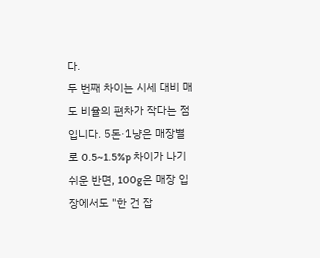다.
두 번째 차이는 시세 대비 매도 비율의 편차가 작다는 점입니다. 5돈·1냥은 매장별로 0.5~1.5%p 차이가 나기 쉬운 반면, 100g은 매장 입장에서도 "한 건 잡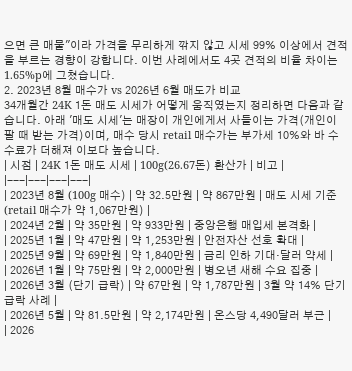으면 큰 매물"이라 가격을 무리하게 깎지 않고 시세 99% 이상에서 견적을 부르는 경향이 강합니다. 이번 사례에서도 4곳 견적의 비율 차이는 1.65%p에 그쳤습니다.
2. 2023년 8월 매수가 vs 2026년 6월 매도가 비교
34개월간 24K 1돈 매도 시세가 어떻게 움직였는지 정리하면 다음과 같습니다. 아래 '매도 시세'는 매장이 개인에게서 사들이는 가격(개인이 팔 때 받는 가격)이며, 매수 당시 retail 매수가는 부가세 10%와 바 수수료가 더해져 이보다 높습니다.
| 시점 | 24K 1돈 매도 시세 | 100g(26.67돈) 환산가 | 비고 |
|---|---|---|---|
| 2023년 8월 (100g 매수) | 약 32.5만원 | 약 867만원 | 매도 시세 기준 (retail 매수가 약 1,067만원) |
| 2024년 2월 | 약 35만원 | 약 933만원 | 중앙은행 매입세 본격화 |
| 2025년 1월 | 약 47만원 | 약 1,253만원 | 안전자산 선호 확대 |
| 2025년 9월 | 약 69만원 | 약 1,840만원 | 금리 인하 기대·달러 약세 |
| 2026년 1월 | 약 75만원 | 약 2,000만원 | 병오년 새해 수요 집중 |
| 2026년 3월 (단기 급락) | 약 67만원 | 약 1,787만원 | 3월 약 14% 단기 급락 사례 |
| 2026년 5월 | 약 81.5만원 | 약 2,174만원 | 온스당 4,490달러 부근 |
| 2026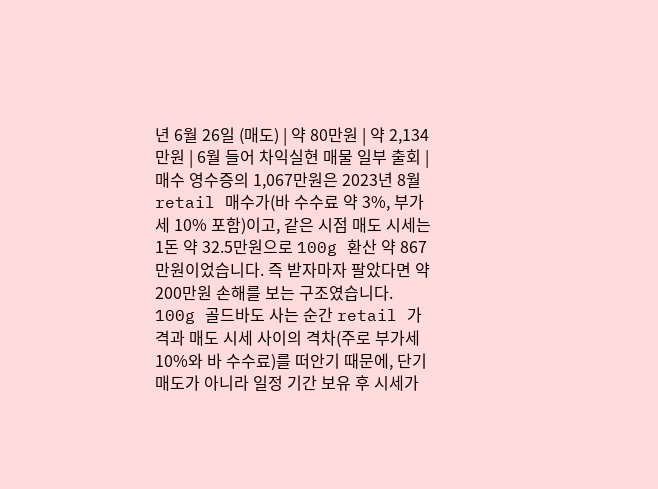년 6월 26일 (매도) | 약 80만원 | 약 2,134만원 | 6월 들어 차익실현 매물 일부 출회 |
매수 영수증의 1,067만원은 2023년 8월 retail 매수가(바 수수료 약 3%, 부가세 10% 포함)이고, 같은 시점 매도 시세는 1돈 약 32.5만원으로 100g 환산 약 867만원이었습니다. 즉 받자마자 팔았다면 약 200만원 손해를 보는 구조였습니다. 100g 골드바도 사는 순간 retail 가격과 매도 시세 사이의 격차(주로 부가세 10%와 바 수수료)를 떠안기 때문에, 단기 매도가 아니라 일정 기간 보유 후 시세가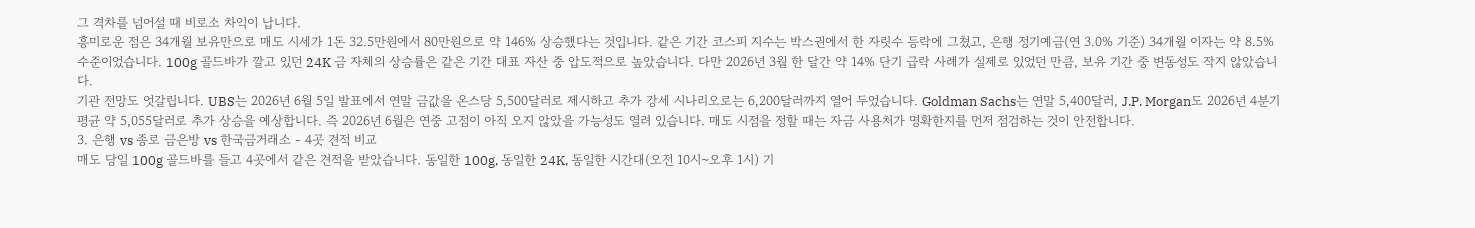그 격차를 넘어설 때 비로소 차익이 납니다.
흥미로운 점은 34개월 보유만으로 매도 시세가 1돈 32.5만원에서 80만원으로 약 146% 상승했다는 것입니다. 같은 기간 코스피 지수는 박스권에서 한 자릿수 등락에 그쳤고, 은행 정기예금(연 3.0% 기준) 34개월 이자는 약 8.5% 수준이었습니다. 100g 골드바가 깔고 있던 24K 금 자체의 상승률은 같은 기간 대표 자산 중 압도적으로 높았습니다. 다만 2026년 3월 한 달간 약 14% 단기 급락 사례가 실제로 있었던 만큼, 보유 기간 중 변동성도 작지 않았습니다.
기관 전망도 엇갈립니다. UBS는 2026년 6월 5일 발표에서 연말 금값을 온스당 5,500달러로 제시하고 추가 강세 시나리오로는 6,200달러까지 열어 두었습니다. Goldman Sachs는 연말 5,400달러, J.P. Morgan도 2026년 4분기 평균 약 5,055달러로 추가 상승을 예상합니다. 즉 2026년 6월은 연중 고점이 아직 오지 않았을 가능성도 열려 있습니다. 매도 시점을 정할 때는 자금 사용처가 명확한지를 먼저 점검하는 것이 안전합니다.
3. 은행 vs 종로 금은방 vs 한국금거래소 - 4곳 견적 비교
매도 당일 100g 골드바를 들고 4곳에서 같은 견적을 받았습니다. 동일한 100g, 동일한 24K, 동일한 시간대(오전 10시~오후 1시) 기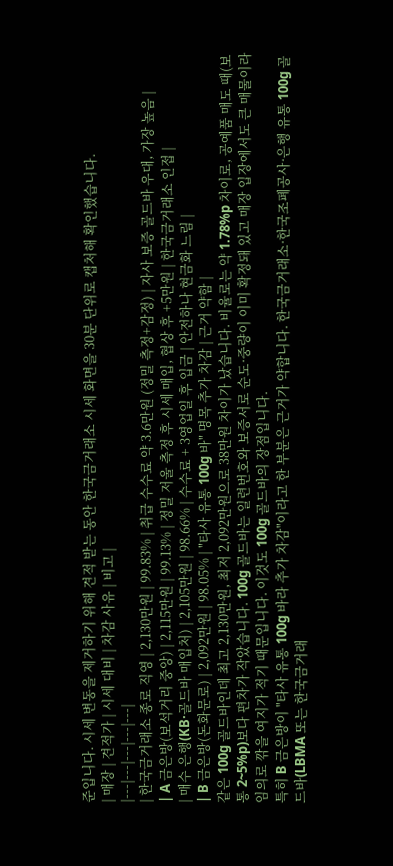준입니다. 시세 변동을 제거하기 위해 견적 받는 동안 한국금거래소 시세 화면을 30분 단위로 캡처해 확인했습니다.
| 매장 | 견적가 | 시세 대비 | 차감 사유 | 비고 |
|---|---|---|---|---|
| 한국금거래소 종로 직영 | 2,130만원 | 99.83% | 취급 수수료 약 3.6만원 (정밀 측정+감정) | 자사 보증 골드바 우대, 가장 높음 |
| A 금은방(보석거리 중앙) | 2,115만원 | 99.13% | 정밀 저울 측정 후 시세 매입, 협상 후 +5만원 | 한국금거래소 인접 |
| 매수 은행(KB·골드바 매입처) | 2,105만원 | 98.66% | 수수료 + 3영업일 후 입금 | 안전하나 현금화 느림 |
| B 금은방(돈화문로) | 2,092만원 | 98.05% | "타사 유통 100g 바" 명목 추가 차감 | 근거 약함 |
같은 100g 골드바인데 최고 2,130만원, 최저 2,092만원으로 38만원 차이가 났습니다. 비율로는 약 1.78%p 차이로, 공예품 매도 때(보통 2~5%p)보다 편차가 작았습니다. 100g 골드바는 일련번호와 보증서로 순도·중량이 이미 확정돼 있고 매장 입장에서도 큰 매물이라 임의로 깎을 여지가 적기 때문입니다. 이것도 100g 골드바의 장점입니다.
특히 B 금은방이 "타사 유통 100g 바라 추가 차감"이라고 한 부분은 근거가 약합니다. 한국금거래소·한국조폐공사·은행 유통 100g 골드바(LBMA 또는 한국금거래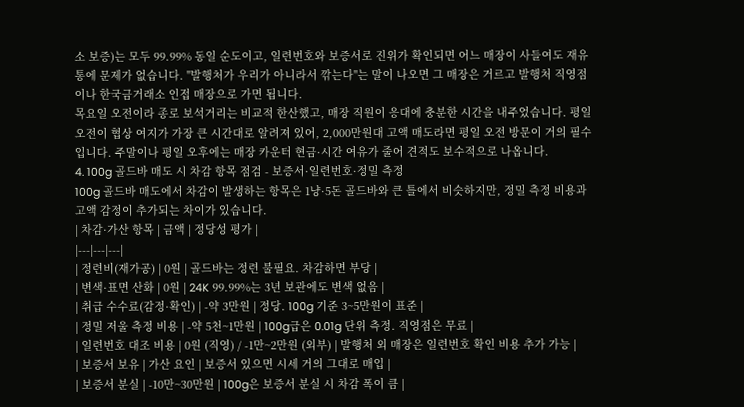소 보증)는 모두 99.99% 동일 순도이고, 일련번호와 보증서로 진위가 확인되면 어느 매장이 사들여도 재유통에 문제가 없습니다. "발행처가 우리가 아니라서 깎는다"는 말이 나오면 그 매장은 거르고 발행처 직영점이나 한국금거래소 인접 매장으로 가면 됩니다.
목요일 오전이라 종로 보석거리는 비교적 한산했고, 매장 직원이 응대에 충분한 시간을 내주었습니다. 평일 오전이 협상 여지가 가장 큰 시간대로 알려져 있어, 2,000만원대 고액 매도라면 평일 오전 방문이 거의 필수입니다. 주말이나 평일 오후에는 매장 카운터 현금·시간 여유가 줄어 견적도 보수적으로 나옵니다.
4. 100g 골드바 매도 시 차감 항목 점검 - 보증서·일련번호·정밀 측정
100g 골드바 매도에서 차감이 발생하는 항목은 1냥·5돈 골드바와 큰 틀에서 비슷하지만, 정밀 측정 비용과 고액 감정이 추가되는 차이가 있습니다.
| 차감·가산 항목 | 금액 | 정당성 평가 |
|---|---|---|
| 정련비(재가공) | 0원 | 골드바는 정련 불필요. 차감하면 부당 |
| 변색·표면 산화 | 0원 | 24K 99.99%는 3년 보관에도 변색 없음 |
| 취급 수수료(감정·확인) | -약 3만원 | 정당. 100g 기준 3~5만원이 표준 |
| 정밀 저울 측정 비용 | -약 5천~1만원 | 100g급은 0.01g 단위 측정. 직영점은 무료 |
| 일련번호 대조 비용 | 0원 (직영) / -1만~2만원 (외부) | 발행처 외 매장은 일련번호 확인 비용 추가 가능 |
| 보증서 보유 | 가산 요인 | 보증서 있으면 시세 거의 그대로 매입 |
| 보증서 분실 | -10만~30만원 | 100g은 보증서 분실 시 차감 폭이 큼 |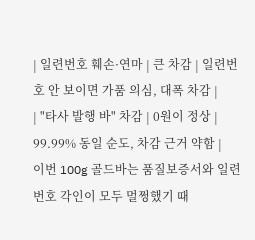| 일련번호 훼손·연마 | 큰 차감 | 일련번호 안 보이면 가품 의심, 대폭 차감 |
| "타사 발행 바" 차감 | 0원이 정상 | 99.99% 동일 순도, 차감 근거 약함 |
이번 100g 골드바는 품질보증서와 일련번호 각인이 모두 멀쩡했기 때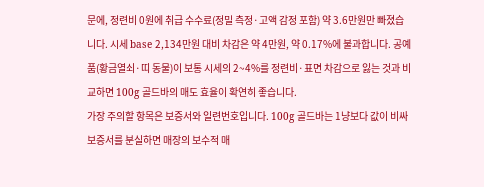문에, 정련비 0원에 취급 수수료(정밀 측정·고액 감정 포함) 약 3.6만원만 빠졌습니다. 시세 base 2,134만원 대비 차감은 약 4만원, 약 0.17%에 불과합니다. 공예품(황금열쇠·띠 동물)이 보통 시세의 2~4%를 정련비·표면 차감으로 잃는 것과 비교하면 100g 골드바의 매도 효율이 확연히 좋습니다.
가장 주의할 항목은 보증서와 일련번호입니다. 100g 골드바는 1냥보다 값이 비싸 보증서를 분실하면 매장의 보수적 매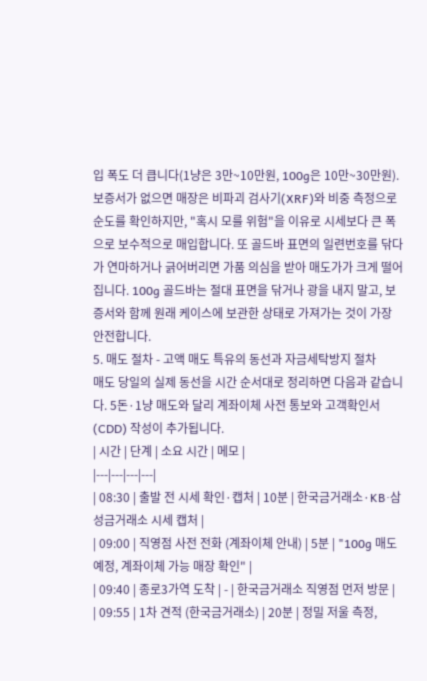입 폭도 더 큽니다(1냥은 3만~10만원, 100g은 10만~30만원). 보증서가 없으면 매장은 비파괴 검사기(XRF)와 비중 측정으로 순도를 확인하지만, "혹시 모를 위험"을 이유로 시세보다 큰 폭으로 보수적으로 매입합니다. 또 골드바 표면의 일련번호를 닦다가 연마하거나 긁어버리면 가품 의심을 받아 매도가가 크게 떨어집니다. 100g 골드바는 절대 표면을 닦거나 광을 내지 말고, 보증서와 함께 원래 케이스에 보관한 상태로 가져가는 것이 가장 안전합니다.
5. 매도 절차 - 고액 매도 특유의 동선과 자금세탁방지 절차
매도 당일의 실제 동선을 시간 순서대로 정리하면 다음과 같습니다. 5돈·1냥 매도와 달리 계좌이체 사전 통보와 고객확인서(CDD) 작성이 추가됩니다.
| 시간 | 단계 | 소요 시간 | 메모 |
|---|---|---|---|
| 08:30 | 출발 전 시세 확인·캡처 | 10분 | 한국금거래소·KB·삼성금거래소 시세 캡처 |
| 09:00 | 직영점 사전 전화 (계좌이체 안내) | 5분 | "100g 매도 예정, 계좌이체 가능 매장 확인" |
| 09:40 | 종로3가역 도착 | - | 한국금거래소 직영점 먼저 방문 |
| 09:55 | 1차 견적 (한국금거래소) | 20분 | 정밀 저울 측정,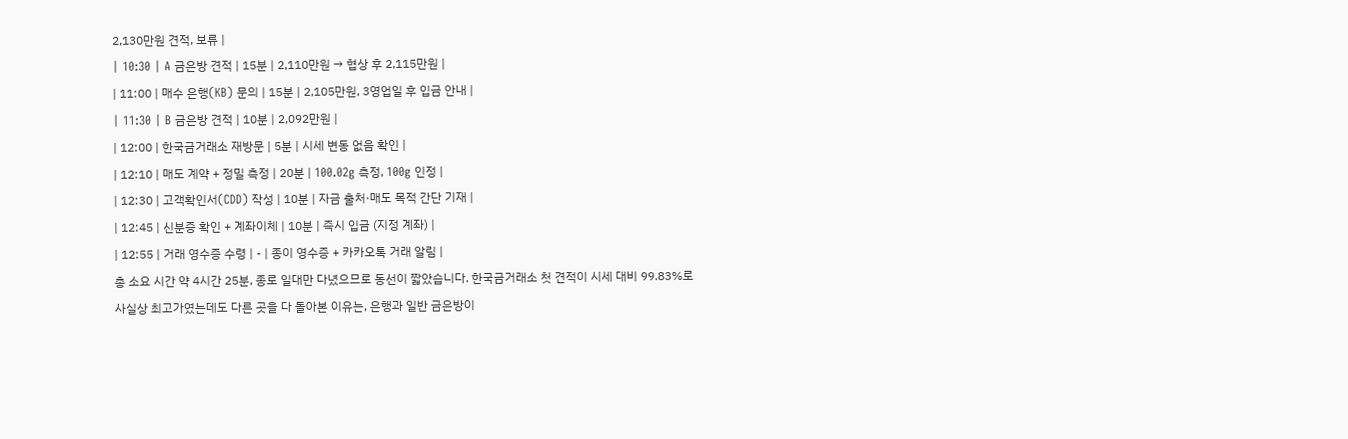2,130만원 견적, 보류 |
| 10:30 | A 금은방 견적 | 15분 | 2,110만원 → 협상 후 2,115만원 |
| 11:00 | 매수 은행(KB) 문의 | 15분 | 2,105만원, 3영업일 후 입금 안내 |
| 11:30 | B 금은방 견적 | 10분 | 2,092만원 |
| 12:00 | 한국금거래소 재방문 | 5분 | 시세 변동 없음 확인 |
| 12:10 | 매도 계약 + 정밀 측정 | 20분 | 100.02g 측정, 100g 인정 |
| 12:30 | 고객확인서(CDD) 작성 | 10분 | 자금 출처·매도 목적 간단 기재 |
| 12:45 | 신분증 확인 + 계좌이체 | 10분 | 즉시 입금 (지정 계좌) |
| 12:55 | 거래 영수증 수령 | - | 종이 영수증 + 카카오톡 거래 알림 |
총 소요 시간 약 4시간 25분, 종로 일대만 다녔으므로 동선이 짧았습니다. 한국금거래소 첫 견적이 시세 대비 99.83%로 사실상 최고가였는데도 다른 곳을 다 돌아본 이유는, 은행과 일반 금은방이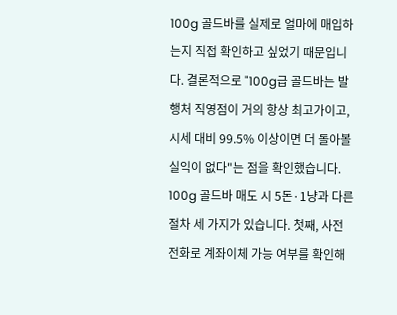100g 골드바를 실제로 얼마에 매입하는지 직접 확인하고 싶었기 때문입니다. 결론적으로 "100g급 골드바는 발행처 직영점이 거의 항상 최고가이고, 시세 대비 99.5% 이상이면 더 돌아볼 실익이 없다"는 점을 확인했습니다.
100g 골드바 매도 시 5돈·1냥과 다른 절차 세 가지가 있습니다. 첫째, 사전 전화로 계좌이체 가능 여부를 확인해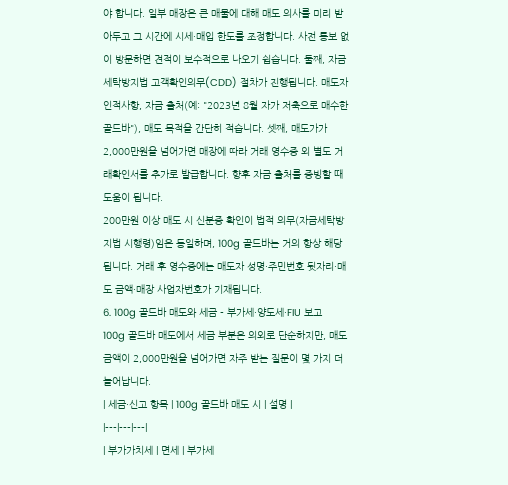야 합니다. 일부 매장은 큰 매물에 대해 매도 의사를 미리 받아두고 그 시간에 시세·매입 한도를 조정합니다. 사전 통보 없이 방문하면 견적이 보수적으로 나오기 쉽습니다. 둘째, 자금세탁방지법 고객확인의무(CDD) 절차가 진행됩니다. 매도자 인적사항, 자금 출처(예: "2023년 8월 자가 저축으로 매수한 골드바"), 매도 목적을 간단히 적습니다. 셋째, 매도가가 2,000만원을 넘어가면 매장에 따라 거래 영수증 외 별도 거래확인서를 추가로 발급합니다. 향후 자금 출처를 증빙할 때 도움이 됩니다.
200만원 이상 매도 시 신분증 확인이 법적 의무(자금세탁방지법 시행령)임은 동일하며, 100g 골드바는 거의 항상 해당됩니다. 거래 후 영수증에는 매도자 성명·주민번호 뒷자리·매도 금액·매장 사업자번호가 기재됩니다.
6. 100g 골드바 매도와 세금 - 부가세·양도세·FIU 보고
100g 골드바 매도에서 세금 부분은 의외로 단순하지만, 매도 금액이 2,000만원을 넘어가면 자주 받는 질문이 몇 가지 더 늘어납니다.
| 세금·신고 항목 | 100g 골드바 매도 시 | 설명 |
|---|---|---|
| 부가가치세 | 면세 | 부가세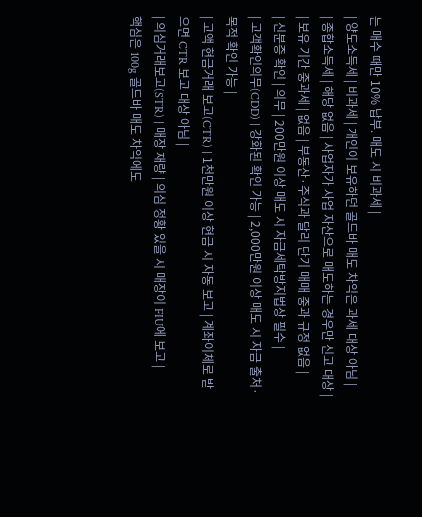는 매수 때만 10% 납부. 매도 시 비과세 |
| 양도소득세 | 비과세 | 개인이 보유하던 골드바 매도 차익은 과세 대상 아님 |
| 종합소득세 | 해당 없음 | 사업자가 사업 자산으로 매도하는 경우만 신고 대상 |
| 보유 기간 중과세 | 없음 | 부동산·주식과 달리 단기 매매 중과 규정 없음 |
| 신분증 확인 | 의무 | 200만원 이상 매도 시 자금세탁방지법상 필수 |
| 고객확인의무(CDD) | 강화된 확인 가능 | 2,000만원 이상 매도 시 자금 출처·목적 확인 가능 |
| 고액 현금거래 보고(CTR) | 1천만원 이상 현금 시 자동 보고 | 계좌이체로 받으면 CTR 보고 대상 아님 |
| 의심거래보고(STR) | 매장 재량 | 의심 정황 있을 시 매장이 FIU에 보고 |
핵심은 100g 골드바 매도 차익에도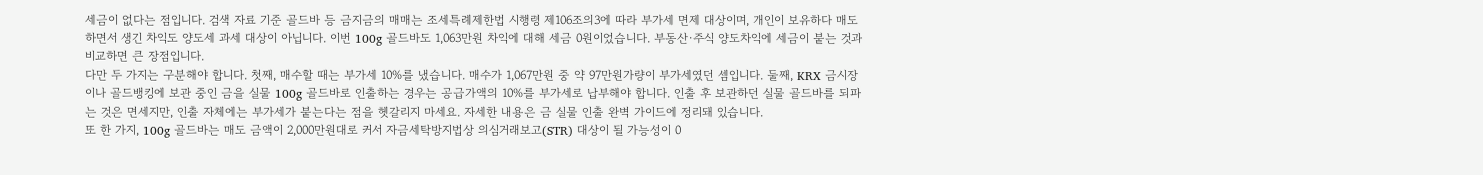세금이 없다는 점입니다. 검색 자료 기준 골드바 등 금지금의 매매는 조세특례제한법 시행령 제106조의3에 따라 부가세 면제 대상이며, 개인이 보유하다 매도하면서 생긴 차익도 양도세 과세 대상이 아닙니다. 이번 100g 골드바도 1,063만원 차익에 대해 세금 0원이었습니다. 부동산·주식 양도차익에 세금이 붙는 것과 비교하면 큰 장점입니다.
다만 두 가지는 구분해야 합니다. 첫째, 매수할 때는 부가세 10%를 냈습니다. 매수가 1,067만원 중 약 97만원가량이 부가세였던 셈입니다. 둘째, KRX 금시장이나 골드뱅킹에 보관 중인 금을 실물 100g 골드바로 인출하는 경우는 공급가액의 10%를 부가세로 납부해야 합니다. 인출 후 보관하던 실물 골드바를 되파는 것은 면세지만, 인출 자체에는 부가세가 붙는다는 점을 헷갈리지 마세요. 자세한 내용은 금 실물 인출 완벽 가이드에 정리돼 있습니다.
또 한 가지, 100g 골드바는 매도 금액이 2,000만원대로 커서 자금세탁방지법상 의심거래보고(STR) 대상이 될 가능성이 0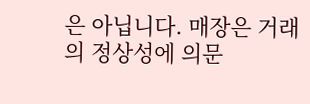은 아닙니다. 매장은 거래의 정상성에 의문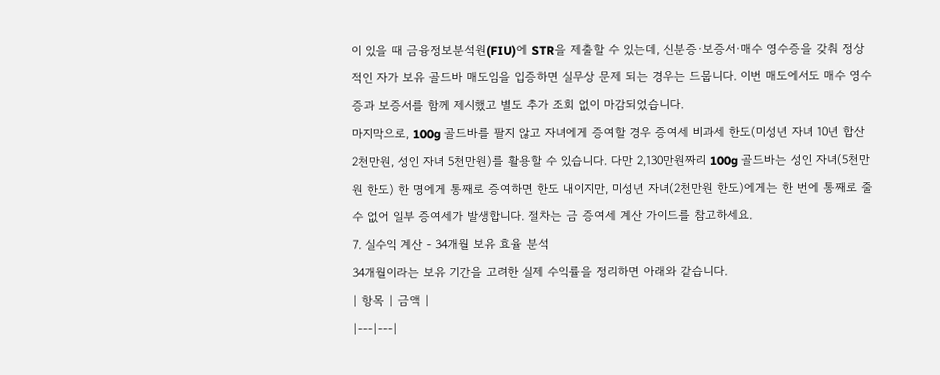이 있을 때 금융정보분석원(FIU)에 STR을 제출할 수 있는데, 신분증·보증서·매수 영수증을 갖춰 정상적인 자가 보유 골드바 매도임을 입증하면 실무상 문제 되는 경우는 드뭅니다. 이번 매도에서도 매수 영수증과 보증서를 함께 제시했고 별도 추가 조회 없이 마감되었습니다.
마지막으로, 100g 골드바를 팔지 않고 자녀에게 증여할 경우 증여세 비과세 한도(미성년 자녀 10년 합산 2천만원, 성인 자녀 5천만원)를 활용할 수 있습니다. 다만 2,130만원짜리 100g 골드바는 성인 자녀(5천만원 한도) 한 명에게 통째로 증여하면 한도 내이지만, 미성년 자녀(2천만원 한도)에게는 한 번에 통째로 줄 수 없어 일부 증여세가 발생합니다. 절차는 금 증여세 계산 가이드를 참고하세요.
7. 실수익 계산 - 34개월 보유 효율 분석
34개월이라는 보유 기간을 고려한 실제 수익률을 정리하면 아래와 같습니다.
| 항목 | 금액 |
|---|---|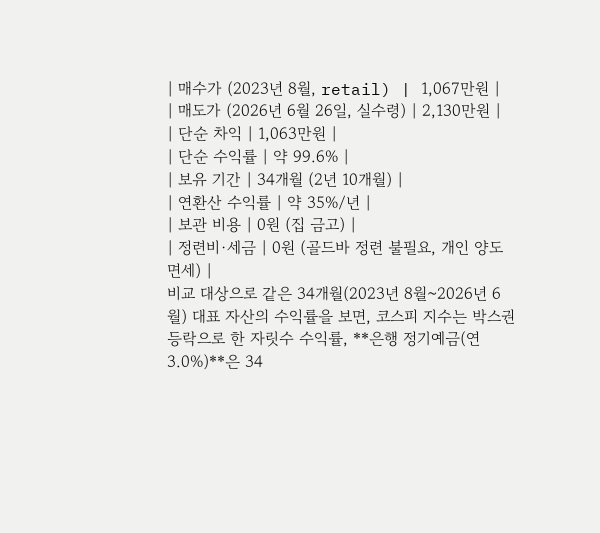| 매수가 (2023년 8월, retail) | 1,067만원 |
| 매도가 (2026년 6월 26일, 실수령) | 2,130만원 |
| 단순 차익 | 1,063만원 |
| 단순 수익률 | 약 99.6% |
| 보유 기간 | 34개월 (2년 10개월) |
| 연환산 수익률 | 약 35%/년 |
| 보관 비용 | 0원 (집 금고) |
| 정련비·세금 | 0원 (골드바 정련 불필요, 개인 양도 면세) |
비교 대상으로 같은 34개월(2023년 8월~2026년 6월) 대표 자산의 수익률을 보면, 코스피 지수는 박스권 등락으로 한 자릿수 수익률, **은행 정기예금(연 3.0%)**은 34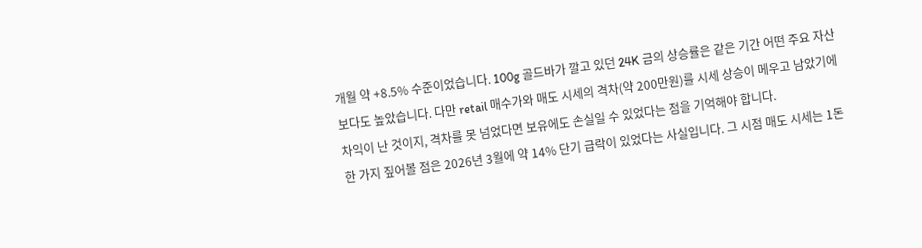개월 약 +8.5% 수준이었습니다. 100g 골드바가 깔고 있던 24K 금의 상승률은 같은 기간 어떤 주요 자산보다도 높았습니다. 다만 retail 매수가와 매도 시세의 격차(약 200만원)를 시세 상승이 메우고 남았기에 차익이 난 것이지, 격차를 못 넘었다면 보유에도 손실일 수 있었다는 점을 기억해야 합니다.
한 가지 짚어볼 점은 2026년 3월에 약 14% 단기 급락이 있었다는 사실입니다. 그 시점 매도 시세는 1돈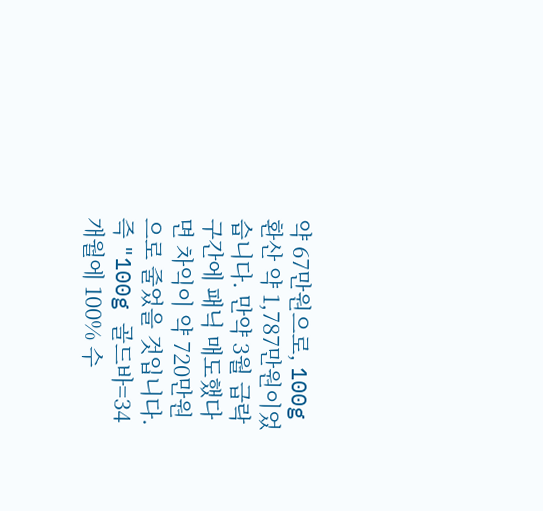약 67만원으로, 100g 환산 약 1,787만원이었습니다. 만약 3월 급락 구간에 패닉 매도했다면 차익이 약 720만원으로 줄었을 것입니다. 즉 "100g 골드바=34개월에 100% 수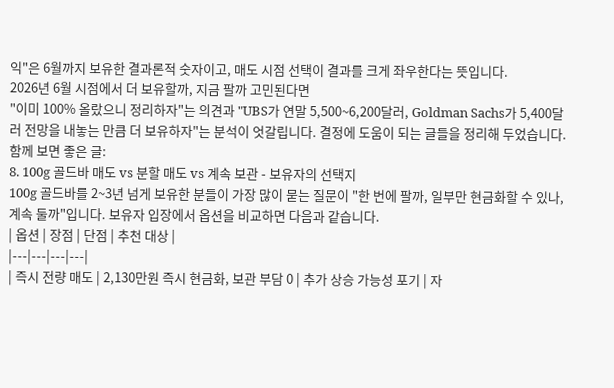익"은 6월까지 보유한 결과론적 숫자이고, 매도 시점 선택이 결과를 크게 좌우한다는 뜻입니다.
2026년 6월 시점에서 더 보유할까, 지금 팔까 고민된다면
"이미 100% 올랐으니 정리하자"는 의견과 "UBS가 연말 5,500~6,200달러, Goldman Sachs가 5,400달러 전망을 내놓는 만큼 더 보유하자"는 분석이 엇갈립니다. 결정에 도움이 되는 글들을 정리해 두었습니다.
함께 보면 좋은 글:
8. 100g 골드바 매도 vs 분할 매도 vs 계속 보관 - 보유자의 선택지
100g 골드바를 2~3년 넘게 보유한 분들이 가장 많이 묻는 질문이 "한 번에 팔까, 일부만 현금화할 수 있나, 계속 둘까"입니다. 보유자 입장에서 옵션을 비교하면 다음과 같습니다.
| 옵션 | 장점 | 단점 | 추천 대상 |
|---|---|---|---|
| 즉시 전량 매도 | 2,130만원 즉시 현금화, 보관 부담 0 | 추가 상승 가능성 포기 | 자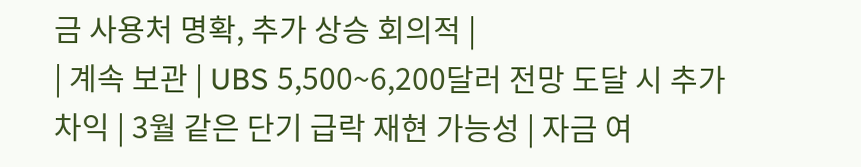금 사용처 명확, 추가 상승 회의적 |
| 계속 보관 | UBS 5,500~6,200달러 전망 도달 시 추가 차익 | 3월 같은 단기 급락 재현 가능성 | 자금 여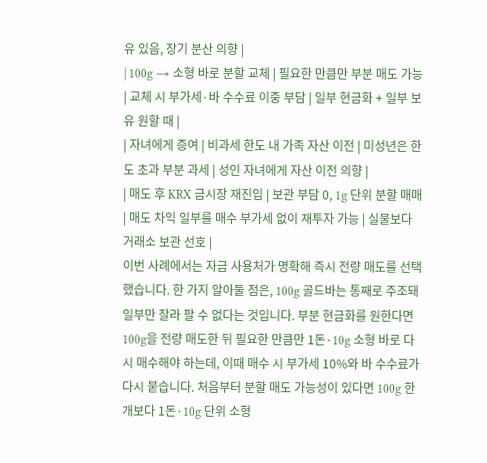유 있음, 장기 분산 의향 |
| 100g → 소형 바로 분할 교체 | 필요한 만큼만 부분 매도 가능 | 교체 시 부가세·바 수수료 이중 부담 | 일부 현금화 + 일부 보유 원할 때 |
| 자녀에게 증여 | 비과세 한도 내 가족 자산 이전 | 미성년은 한도 초과 부분 과세 | 성인 자녀에게 자산 이전 의향 |
| 매도 후 KRX 금시장 재진입 | 보관 부담 0, 1g 단위 분할 매매 | 매도 차익 일부를 매수 부가세 없이 재투자 가능 | 실물보다 거래소 보관 선호 |
이번 사례에서는 자금 사용처가 명확해 즉시 전량 매도를 선택했습니다. 한 가지 알아둘 점은, 100g 골드바는 통째로 주조돼 일부만 잘라 팔 수 없다는 것입니다. 부분 현금화를 원한다면 100g을 전량 매도한 뒤 필요한 만큼만 1돈·10g 소형 바로 다시 매수해야 하는데, 이때 매수 시 부가세 10%와 바 수수료가 다시 붙습니다. 처음부터 분할 매도 가능성이 있다면 100g 한 개보다 1돈·10g 단위 소형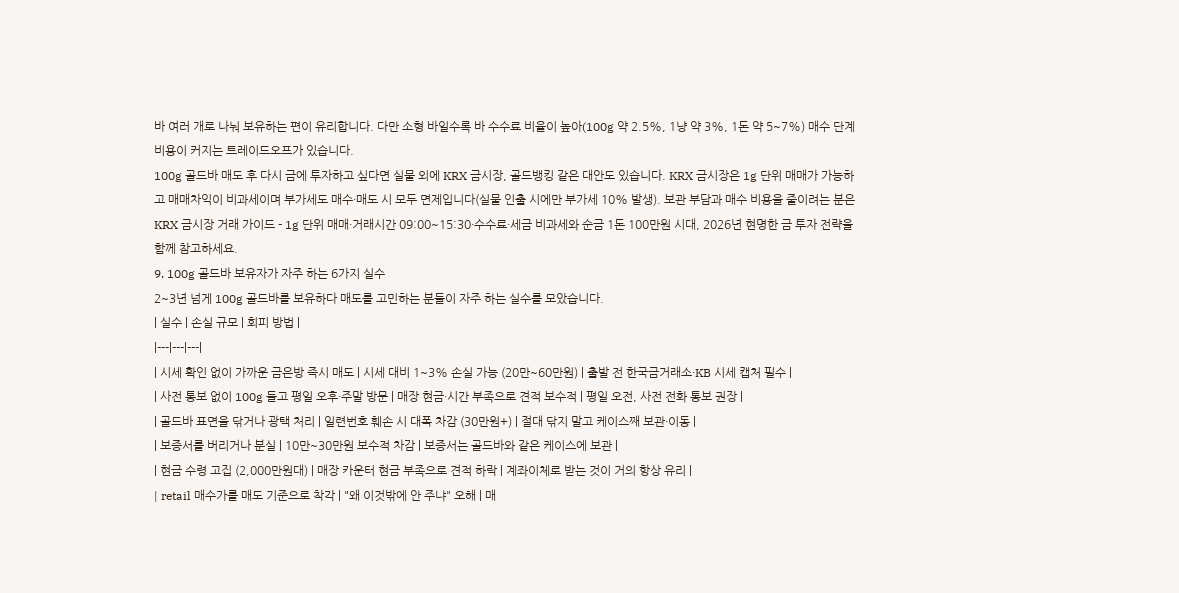바 여러 개로 나눠 보유하는 편이 유리합니다. 다만 소형 바일수록 바 수수료 비율이 높아(100g 약 2.5%, 1냥 약 3%, 1돈 약 5~7%) 매수 단계 비용이 커지는 트레이드오프가 있습니다.
100g 골드바 매도 후 다시 금에 투자하고 싶다면 실물 외에 KRX 금시장, 골드뱅킹 같은 대안도 있습니다. KRX 금시장은 1g 단위 매매가 가능하고 매매차익이 비과세이며 부가세도 매수·매도 시 모두 면제입니다(실물 인출 시에만 부가세 10% 발생). 보관 부담과 매수 비용을 줄이려는 분은 KRX 금시장 거래 가이드 - 1g 단위 매매·거래시간 09:00~15:30·수수료·세금 비과세와 순금 1돈 100만원 시대, 2026년 현명한 금 투자 전략을 함께 참고하세요.
9. 100g 골드바 보유자가 자주 하는 6가지 실수
2~3년 넘게 100g 골드바를 보유하다 매도를 고민하는 분들이 자주 하는 실수를 모았습니다.
| 실수 | 손실 규모 | 회피 방법 |
|---|---|---|
| 시세 확인 없이 가까운 금은방 즉시 매도 | 시세 대비 1~3% 손실 가능 (20만~60만원) | 출발 전 한국금거래소·KB 시세 캡처 필수 |
| 사전 통보 없이 100g 들고 평일 오후·주말 방문 | 매장 현금·시간 부족으로 견적 보수적 | 평일 오전, 사전 전화 통보 권장 |
| 골드바 표면을 닦거나 광택 처리 | 일련번호 훼손 시 대폭 차감 (30만원+) | 절대 닦지 말고 케이스째 보관·이동 |
| 보증서를 버리거나 분실 | 10만~30만원 보수적 차감 | 보증서는 골드바와 같은 케이스에 보관 |
| 현금 수령 고집 (2,000만원대) | 매장 카운터 현금 부족으로 견적 하락 | 계좌이체로 받는 것이 거의 항상 유리 |
| retail 매수가를 매도 기준으로 착각 | "왜 이것밖에 안 주냐" 오해 | 매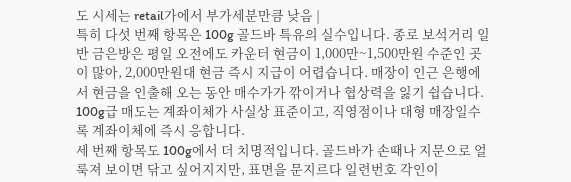도 시세는 retail가에서 부가세분만큼 낮음 |
특히 다섯 번째 항목은 100g 골드바 특유의 실수입니다. 종로 보석거리 일반 금은방은 평일 오전에도 카운터 현금이 1,000만~1,500만원 수준인 곳이 많아, 2,000만원대 현금 즉시 지급이 어렵습니다. 매장이 인근 은행에서 현금을 인출해 오는 동안 매수가가 깎이거나 협상력을 잃기 쉽습니다. 100g급 매도는 계좌이체가 사실상 표준이고, 직영점이나 대형 매장일수록 계좌이체에 즉시 응합니다.
세 번째 항목도 100g에서 더 치명적입니다. 골드바가 손때나 지문으로 얼룩져 보이면 닦고 싶어지지만, 표면을 문지르다 일련번호 각인이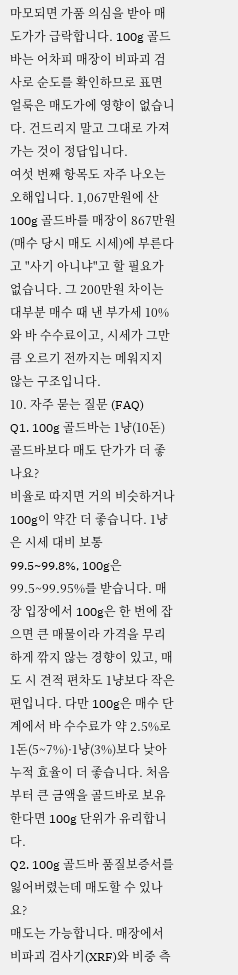마모되면 가품 의심을 받아 매도가가 급락합니다. 100g 골드바는 어차피 매장이 비파괴 검사로 순도를 확인하므로 표면 얼룩은 매도가에 영향이 없습니다. 건드리지 말고 그대로 가져가는 것이 정답입니다.
여섯 번째 항목도 자주 나오는 오해입니다. 1,067만원에 산 100g 골드바를 매장이 867만원(매수 당시 매도 시세)에 부른다고 "사기 아니냐"고 할 필요가 없습니다. 그 200만원 차이는 대부분 매수 때 낸 부가세 10%와 바 수수료이고, 시세가 그만큼 오르기 전까지는 메워지지 않는 구조입니다.
10. 자주 묻는 질문 (FAQ)
Q1. 100g 골드바는 1냥(10돈) 골드바보다 매도 단가가 더 좋나요?
비율로 따지면 거의 비슷하거나 100g이 약간 더 좋습니다. 1냥은 시세 대비 보통 99.5~99.8%, 100g은 99.5~99.95%를 받습니다. 매장 입장에서 100g은 한 번에 잡으면 큰 매물이라 가격을 무리하게 깎지 않는 경향이 있고, 매도 시 견적 편차도 1냥보다 작은 편입니다. 다만 100g은 매수 단계에서 바 수수료가 약 2.5%로 1돈(5~7%)·1냥(3%)보다 낮아 누적 효율이 더 좋습니다. 처음부터 큰 금액을 골드바로 보유한다면 100g 단위가 유리합니다.
Q2. 100g 골드바 품질보증서를 잃어버렸는데 매도할 수 있나요?
매도는 가능합니다. 매장에서 비파괴 검사기(XRF)와 비중 측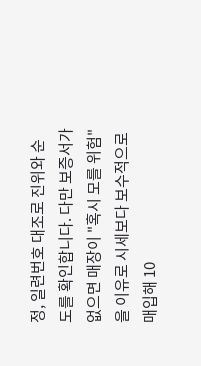정, 일련번호 대조로 진위와 순도를 확인합니다. 다만 보증서가 없으면 매장이 "혹시 모를 위험"을 이유로 시세보다 보수적으로 매입해 10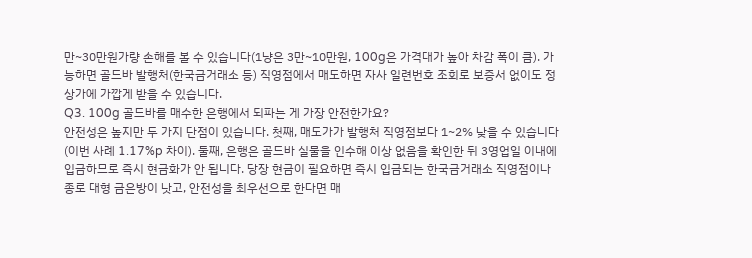만~30만원가량 손해를 볼 수 있습니다(1냥은 3만~10만원, 100g은 가격대가 높아 차감 폭이 큼). 가능하면 골드바 발행처(한국금거래소 등) 직영점에서 매도하면 자사 일련번호 조회로 보증서 없이도 정상가에 가깝게 받을 수 있습니다.
Q3. 100g 골드바를 매수한 은행에서 되파는 게 가장 안전한가요?
안전성은 높지만 두 가지 단점이 있습니다. 첫째, 매도가가 발행처 직영점보다 1~2% 낮을 수 있습니다(이번 사례 1.17%p 차이). 둘째, 은행은 골드바 실물을 인수해 이상 없음을 확인한 뒤 3영업일 이내에 입금하므로 즉시 현금화가 안 됩니다. 당장 현금이 필요하면 즉시 입금되는 한국금거래소 직영점이나 종로 대형 금은방이 낫고, 안전성을 최우선으로 한다면 매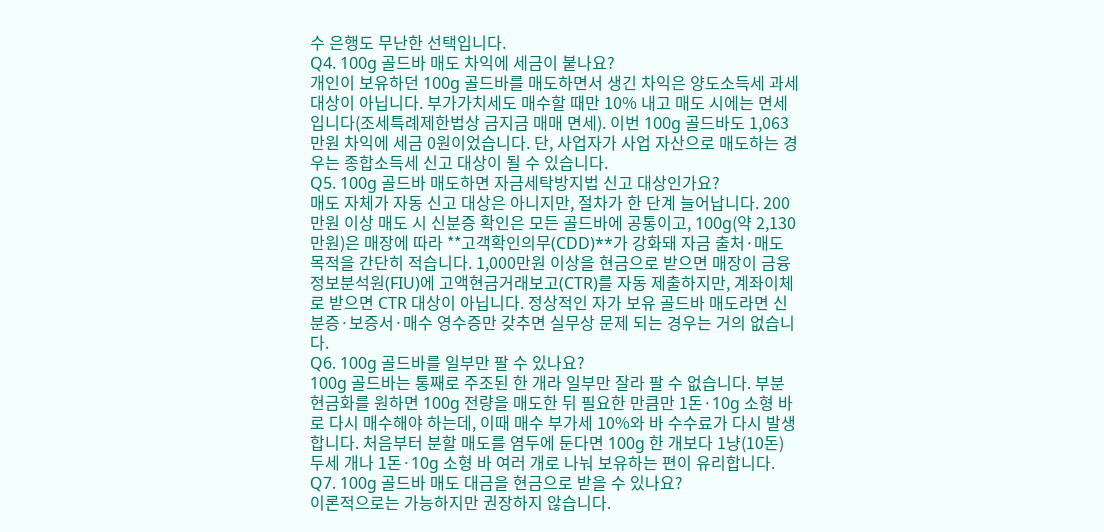수 은행도 무난한 선택입니다.
Q4. 100g 골드바 매도 차익에 세금이 붙나요?
개인이 보유하던 100g 골드바를 매도하면서 생긴 차익은 양도소득세 과세 대상이 아닙니다. 부가가치세도 매수할 때만 10% 내고 매도 시에는 면세입니다(조세특례제한법상 금지금 매매 면세). 이번 100g 골드바도 1,063만원 차익에 세금 0원이었습니다. 단, 사업자가 사업 자산으로 매도하는 경우는 종합소득세 신고 대상이 될 수 있습니다.
Q5. 100g 골드바 매도하면 자금세탁방지법 신고 대상인가요?
매도 자체가 자동 신고 대상은 아니지만, 절차가 한 단계 늘어납니다. 200만원 이상 매도 시 신분증 확인은 모든 골드바에 공통이고, 100g(약 2,130만원)은 매장에 따라 **고객확인의무(CDD)**가 강화돼 자금 출처·매도 목적을 간단히 적습니다. 1,000만원 이상을 현금으로 받으면 매장이 금융정보분석원(FIU)에 고액현금거래보고(CTR)를 자동 제출하지만, 계좌이체로 받으면 CTR 대상이 아닙니다. 정상적인 자가 보유 골드바 매도라면 신분증·보증서·매수 영수증만 갖추면 실무상 문제 되는 경우는 거의 없습니다.
Q6. 100g 골드바를 일부만 팔 수 있나요?
100g 골드바는 통째로 주조된 한 개라 일부만 잘라 팔 수 없습니다. 부분 현금화를 원하면 100g 전량을 매도한 뒤 필요한 만큼만 1돈·10g 소형 바로 다시 매수해야 하는데, 이때 매수 부가세 10%와 바 수수료가 다시 발생합니다. 처음부터 분할 매도를 염두에 둔다면 100g 한 개보다 1냥(10돈) 두세 개나 1돈·10g 소형 바 여러 개로 나눠 보유하는 편이 유리합니다.
Q7. 100g 골드바 매도 대금을 현금으로 받을 수 있나요?
이론적으로는 가능하지만 권장하지 않습니다.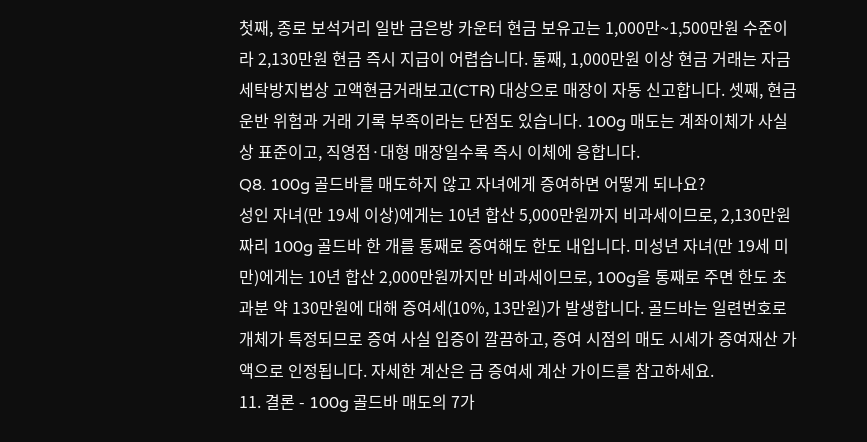첫째, 종로 보석거리 일반 금은방 카운터 현금 보유고는 1,000만~1,500만원 수준이라 2,130만원 현금 즉시 지급이 어렵습니다. 둘째, 1,000만원 이상 현금 거래는 자금세탁방지법상 고액현금거래보고(CTR) 대상으로 매장이 자동 신고합니다. 셋째, 현금 운반 위험과 거래 기록 부족이라는 단점도 있습니다. 100g 매도는 계좌이체가 사실상 표준이고, 직영점·대형 매장일수록 즉시 이체에 응합니다.
Q8. 100g 골드바를 매도하지 않고 자녀에게 증여하면 어떻게 되나요?
성인 자녀(만 19세 이상)에게는 10년 합산 5,000만원까지 비과세이므로, 2,130만원짜리 100g 골드바 한 개를 통째로 증여해도 한도 내입니다. 미성년 자녀(만 19세 미만)에게는 10년 합산 2,000만원까지만 비과세이므로, 100g을 통째로 주면 한도 초과분 약 130만원에 대해 증여세(10%, 13만원)가 발생합니다. 골드바는 일련번호로 개체가 특정되므로 증여 사실 입증이 깔끔하고, 증여 시점의 매도 시세가 증여재산 가액으로 인정됩니다. 자세한 계산은 금 증여세 계산 가이드를 참고하세요.
11. 결론 - 100g 골드바 매도의 7가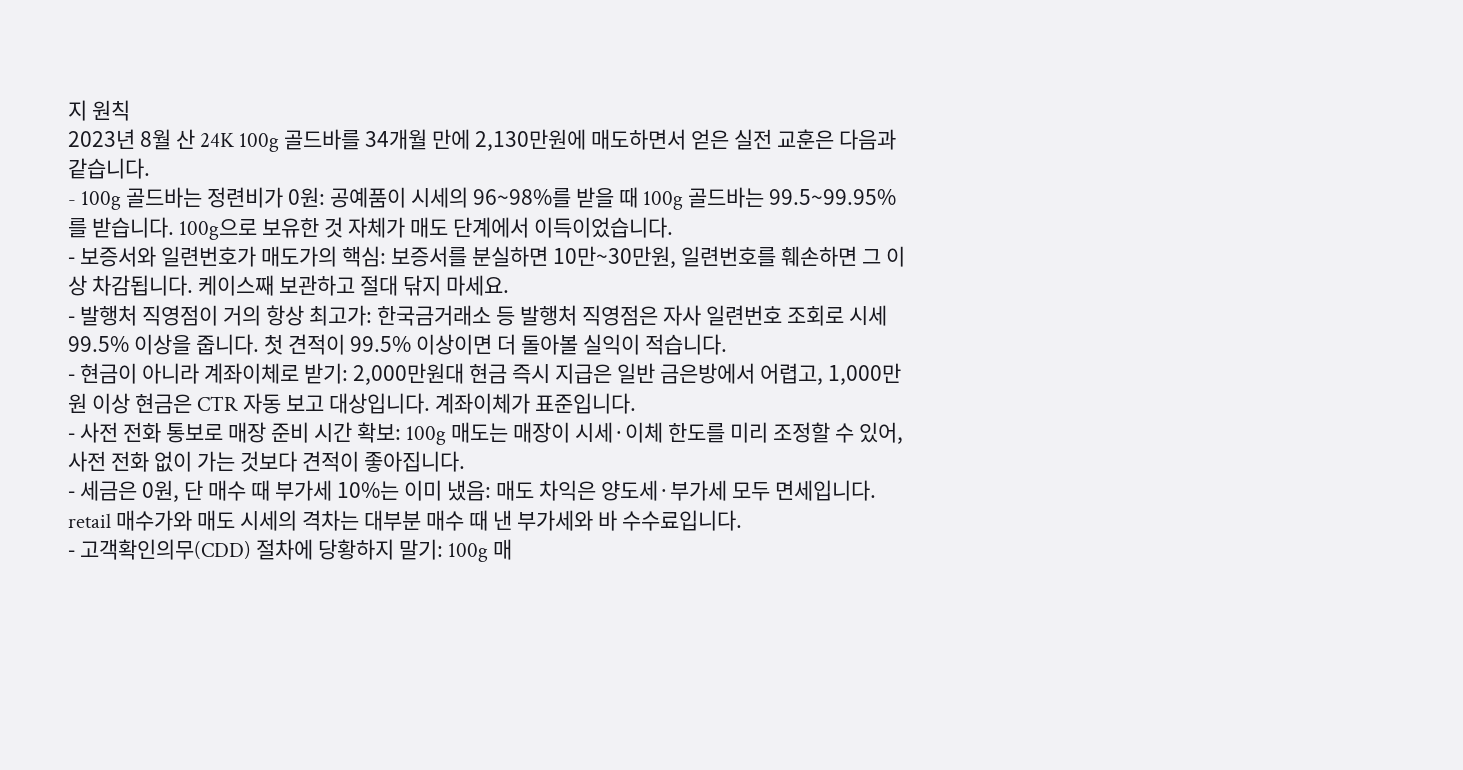지 원칙
2023년 8월 산 24K 100g 골드바를 34개월 만에 2,130만원에 매도하면서 얻은 실전 교훈은 다음과 같습니다.
- 100g 골드바는 정련비가 0원: 공예품이 시세의 96~98%를 받을 때 100g 골드바는 99.5~99.95%를 받습니다. 100g으로 보유한 것 자체가 매도 단계에서 이득이었습니다.
- 보증서와 일련번호가 매도가의 핵심: 보증서를 분실하면 10만~30만원, 일련번호를 훼손하면 그 이상 차감됩니다. 케이스째 보관하고 절대 닦지 마세요.
- 발행처 직영점이 거의 항상 최고가: 한국금거래소 등 발행처 직영점은 자사 일련번호 조회로 시세 99.5% 이상을 줍니다. 첫 견적이 99.5% 이상이면 더 돌아볼 실익이 적습니다.
- 현금이 아니라 계좌이체로 받기: 2,000만원대 현금 즉시 지급은 일반 금은방에서 어렵고, 1,000만원 이상 현금은 CTR 자동 보고 대상입니다. 계좌이체가 표준입니다.
- 사전 전화 통보로 매장 준비 시간 확보: 100g 매도는 매장이 시세·이체 한도를 미리 조정할 수 있어, 사전 전화 없이 가는 것보다 견적이 좋아집니다.
- 세금은 0원, 단 매수 때 부가세 10%는 이미 냈음: 매도 차익은 양도세·부가세 모두 면세입니다. retail 매수가와 매도 시세의 격차는 대부분 매수 때 낸 부가세와 바 수수료입니다.
- 고객확인의무(CDD) 절차에 당황하지 말기: 100g 매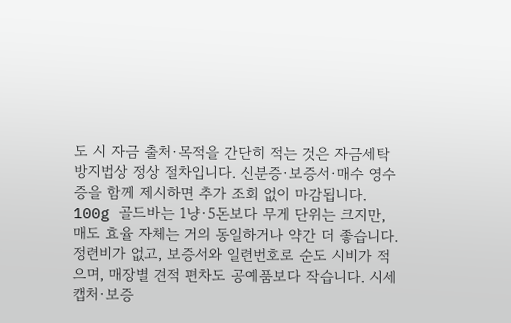도 시 자금 출처·목적을 간단히 적는 것은 자금세탁방지법상 정상 절차입니다. 신분증·보증서·매수 영수증을 함께 제시하면 추가 조회 없이 마감됩니다.
100g 골드바는 1냥·5돈보다 무게 단위는 크지만, 매도 효율 자체는 거의 동일하거나 약간 더 좋습니다. 정련비가 없고, 보증서와 일련번호로 순도 시비가 적으며, 매장별 견적 편차도 공예품보다 작습니다. 시세 캡처·보증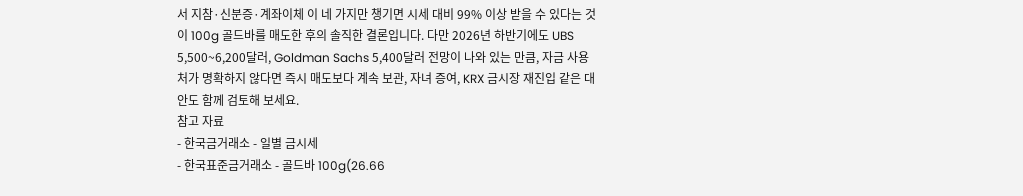서 지참·신분증·계좌이체 이 네 가지만 챙기면 시세 대비 99% 이상 받을 수 있다는 것이 100g 골드바를 매도한 후의 솔직한 결론입니다. 다만 2026년 하반기에도 UBS 5,500~6,200달러, Goldman Sachs 5,400달러 전망이 나와 있는 만큼, 자금 사용처가 명확하지 않다면 즉시 매도보다 계속 보관, 자녀 증여, KRX 금시장 재진입 같은 대안도 함께 검토해 보세요.
참고 자료
- 한국금거래소 - 일별 금시세
- 한국표준금거래소 - 골드바 100g(26.66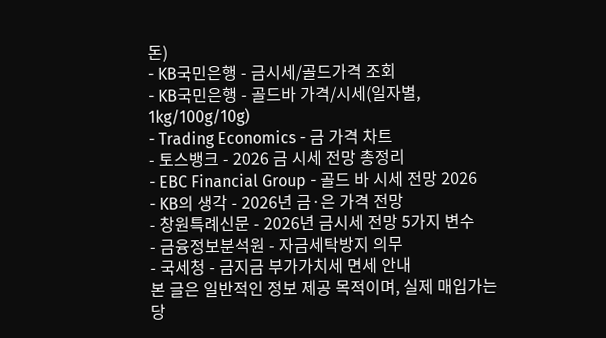돈)
- KB국민은행 - 금시세/골드가격 조회
- KB국민은행 - 골드바 가격/시세(일자별, 1kg/100g/10g)
- Trading Economics - 금 가격 차트
- 토스뱅크 - 2026 금 시세 전망 총정리
- EBC Financial Group - 골드 바 시세 전망 2026
- KB의 생각 - 2026년 금·은 가격 전망
- 창원특례신문 - 2026년 금시세 전망 5가지 변수
- 금융정보분석원 - 자금세탁방지 의무
- 국세청 - 금지금 부가가치세 면세 안내
본 글은 일반적인 정보 제공 목적이며, 실제 매입가는 당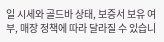일 시세와 골드바 상태, 보증서 보유 여부, 매장 정책에 따라 달라질 수 있습니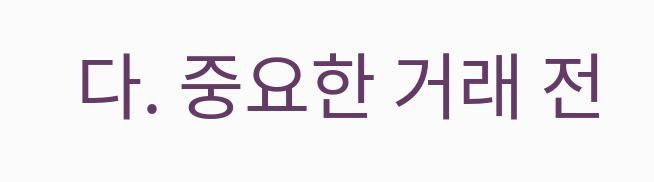다. 중요한 거래 전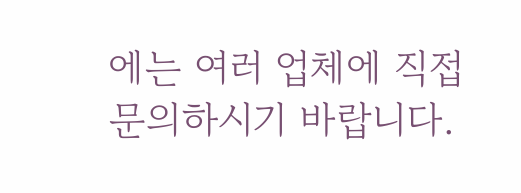에는 여러 업체에 직접 문의하시기 바랍니다.